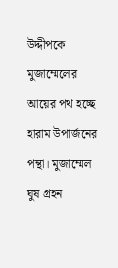উদ্দীপকে মুজাম্মেলের আয়ের পথ হচ্ছে হারাম উপার্জনের পন্থা। মুজাম্মেল ঘুষ গ্রহন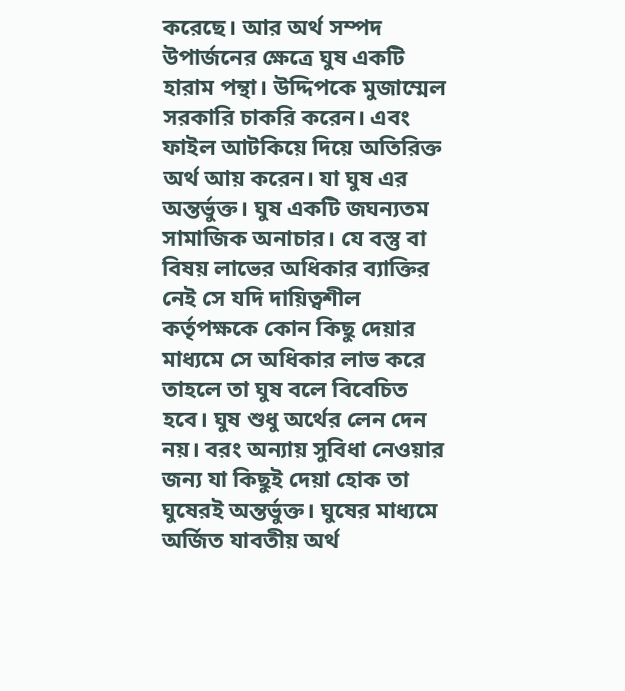করেছে। আর অর্থ সম্পদ উপার্জনের ক্ষেত্রে ঘুষ একটি হারাম পন্থা। উদ্দিপকে মুজাম্মেল সরকারি চাকরি করেন। এবং ফাইল আটকিয়ে দিয়ে অতিরিক্ত অর্থ আয় করেন। যা ঘুষ এর অন্তর্ভুক্ত। ঘুষ একটি জঘন্যতম সামাজিক অনাচার। যে বস্তু বা বিষয় লাভের অধিকার ব্যাক্তির নেই সে যদি দায়িত্বশীল কর্তৃপক্ষকে কোন কিছু দেয়ার মাধ্যমে সে অধিকার লাভ করে তাহলে তা ঘুষ বলে বিবেচিত হবে। ঘুষ শুধু অর্থের লেন দেন নয়। বরং অন্যায় সুবিধা নেওয়ার জন্য যা কিছুই দেয়া হোক তা ঘুষেরই অন্তর্ভুক্ত। ঘুষের মাধ্যমে অর্জিত যাবতীয় অর্থ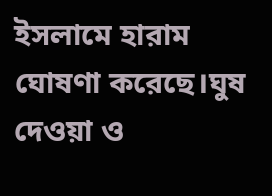ইসলামে হারাম ঘোষণা করেছে।ঘুষ দেওয়া ও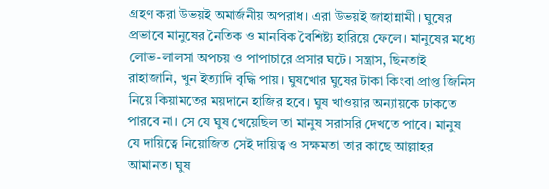গ্রহণ করা উভয়ই অমার্জনীয় অপরাধ। এরা উভয়ই জাহান্নামী। ঘুষের প্রভাবে মানুষের নৈতিক ও মানবিক বৈশিষ্ট্য হারিয়ে ফেলে। মানুষের মধ্যে লোভ-লালসা অপচয় ও পাপাচারে প্রসার ঘটে। সন্ত্রাস, ছিনতাই রাহাজানি, খুন ইত্যাদি বৃদ্ধি পায়। ঘুষখোর ঘুষের টাকা কিংবা প্রাপ্ত জিনিস নিয়ে কিয়ামতের ময়দানে হাজির হবে। ঘুষ খাওয়ার অন্যায়কে ঢাকতে পারবে না। সে যে ঘুষ খেয়েছিল তা মানুষ সরাসরি দেখতে পাবে। মানুষ যে দায়িত্বে নিয়োজিত সেই দায়িত্ব ও সক্ষমতা তার কাছে আল্লাহর আমানত। ঘুষ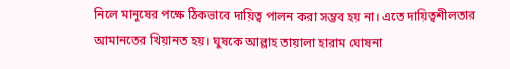নিলে মানুষের পক্ষে ঠিকভাবে দায়িত্ব পালন করা সম্ভব হয় না। এতে দায়িত্বশীলতার আমানতের খিয়ানত হয়। ঘুষকে আল্লাহ তায়ালা হারাম ঘোষনা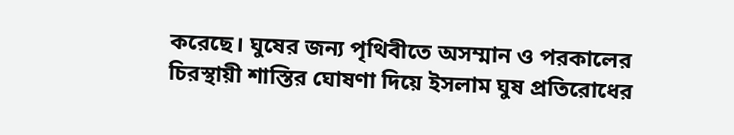করেছে। ঘুষের জন্য পৃথিবীতে অসম্মান ও পরকালের চিরস্থায়ী শাস্তির ঘোষণা দিয়ে ইসলাম ঘুষ প্রতিরোধের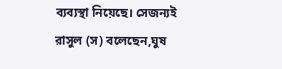ব্যব্যস্থা নিয়েছে। সেজন্যই রাসুল (স) বলেছেন,ঘুষ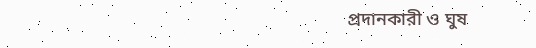প্রদানকারী ও ঘুষ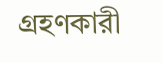গ্রহণকারী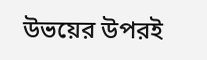উভয়ের উপরই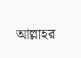আল্লাহর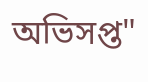অভিসপ্ত"